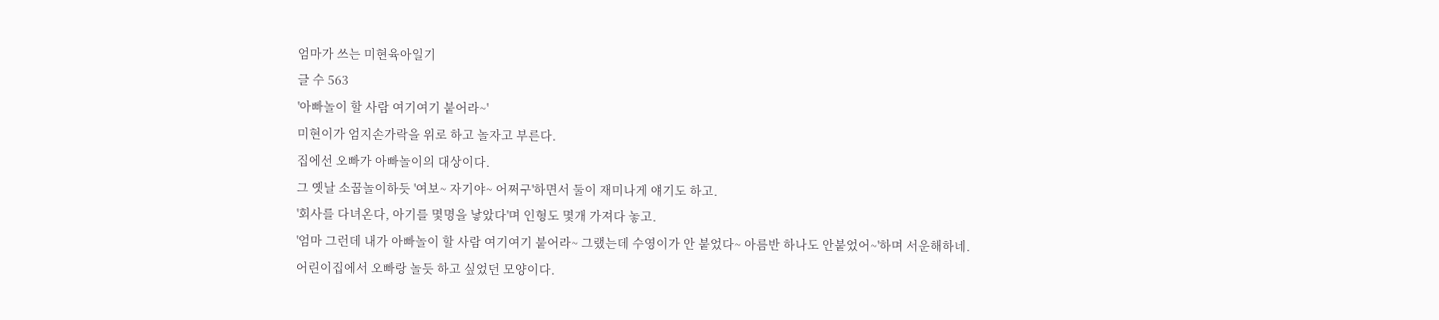엄마가 쓰는 미현육아일기
글 수 563
'아빠놀이 할 사람 여기여기 붙어라~'
미현이가 엄지손가락을 위로 하고 놀자고 부른다.
집에선 오빠가 아빠놀이의 대상이다.
그 옛날 소꿉놀이하듯 '여보~ 자기야~ 어쩌구'하면서 둘이 재미나게 얘기도 하고.
'회사를 다녀온다, 아기를 몇명을 낳았다'며 인형도 몇개 가져다 놓고.
'엄마 그런데 내가 아빠놀이 할 사람 여기여기 붙어라~ 그랬는데 수영이가 안 붙었다~ 아름반 하나도 안붙었어~'하며 서운해하네.
어린이집에서 오빠랑 놀듯 하고 싶었던 모양이다.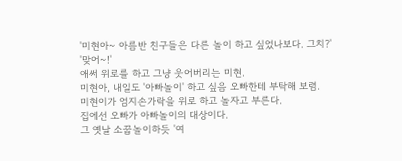'미현아~ 아름반 친구들은 다른 놀이 하고 싶었나보다. 그치?'
'맞어~!'
애써 위로를 하고 그냥 웃어버리는 미현.
미현아, 내일도 '아빠놀이' 하고 싶음 오빠한테 부탁해 보렴.
미현이가 엄지손가락을 위로 하고 놀자고 부른다.
집에선 오빠가 아빠놀이의 대상이다.
그 옛날 소꿉놀이하듯 '여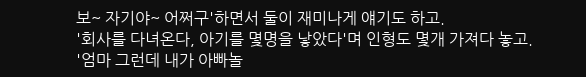보~ 자기야~ 어쩌구'하면서 둘이 재미나게 얘기도 하고.
'회사를 다녀온다, 아기를 몇명을 낳았다'며 인형도 몇개 가져다 놓고.
'엄마 그런데 내가 아빠놀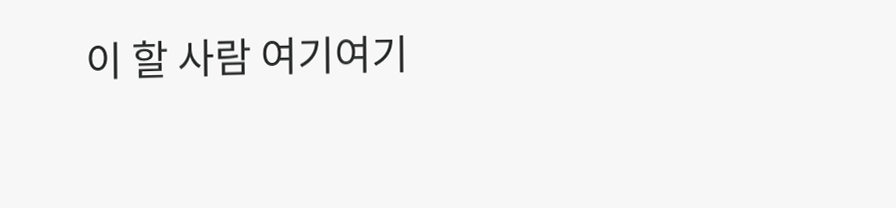이 할 사람 여기여기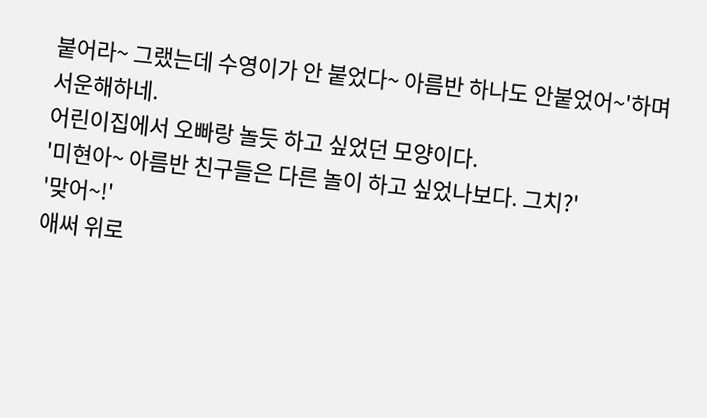붙어라~ 그랬는데 수영이가 안 붙었다~ 아름반 하나도 안붙었어~'하며 서운해하네.
어린이집에서 오빠랑 놀듯 하고 싶었던 모양이다.
'미현아~ 아름반 친구들은 다른 놀이 하고 싶었나보다. 그치?'
'맞어~!'
애써 위로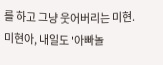를 하고 그냥 웃어버리는 미현.
미현아, 내일도 '아빠놀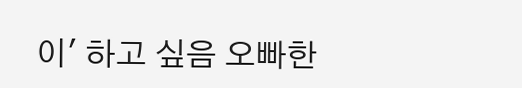이' 하고 싶음 오빠한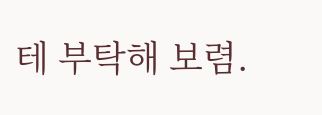테 부탁해 보렴.